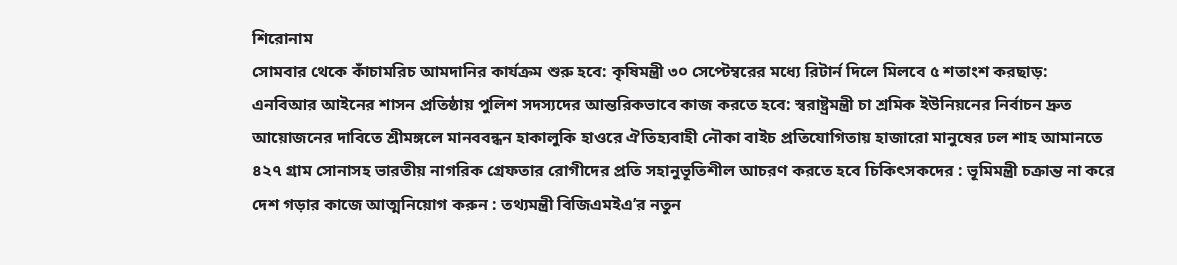শিরোনাম
সোমবার থেকে কাঁচামরিচ আমদানির কার্যক্রম শুরু হবে: কৃষিমন্ত্রী ৩০ সেপ্টেম্বরের মধ্যে রিটার্ন দিলে মিলবে ৫ শতাংশ করছাড়: এনবিআর আইনের শাসন প্রতিষ্ঠায় পুলিশ সদস্যদের আন্তরিকভাবে কাজ করতে হবে: স্বরাষ্ট্রমন্ত্রী চা শ্রমিক ইউনিয়নের নির্বাচন দ্রুত আয়োজনের দাবিতে শ্রীমঙ্গলে মানববন্ধন হাকালুকি হাওরে ঐতিহ্যবাহী নৌকা বাইচ প্রতিযোগিতায় হাজারো মানুষের ঢল শাহ আমানতে ৪২৭ গ্রাম সোনাসহ ভারতীয় নাগরিক গ্রেফতার রোগীদের প্রতি সহানুভূতিশীল আচরণ করতে হবে চিকিৎসকদের : ভূমিমন্ত্রী চক্রান্ত না করে দেশ গড়ার কাজে আত্মনিয়োগ করুন : তথ্যমন্ত্রী বিজিএমইএ’র নতুন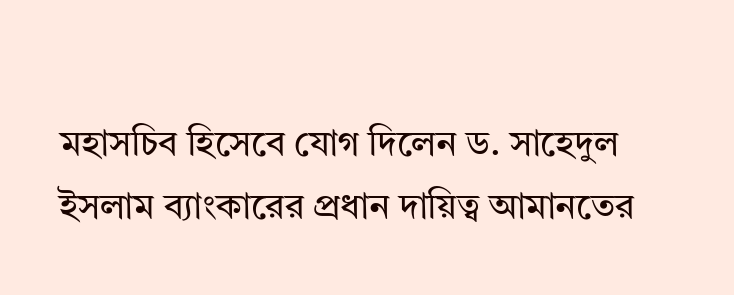মহাসচিব হিসেবে যোগ দিলেন ড. সাহেদুল ইসলাম ব্যাংকারের প্রধান দায়িত্ব আমানতের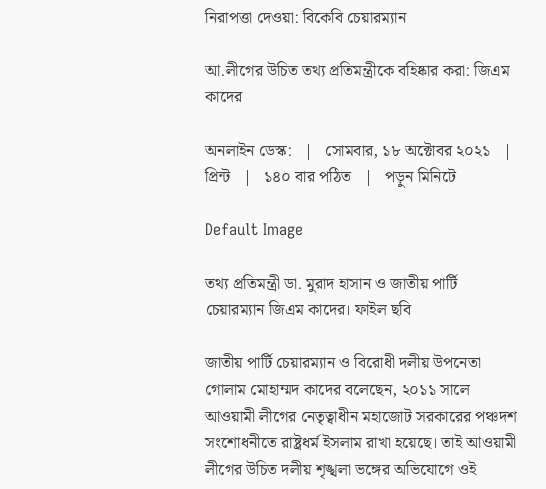নিরাপত্তা দেওয়া: বিকেবি চেয়ারম্যান

আ.লীগের উচিত তথ্য প্রতিমন্ত্রীকে বহিষ্কার করা: জিএম কাদের

অনলাইন ডেস্ক:   |   সোমবার, ১৮ অক্টোবর ২০২১   |   প্রিন্ট   |   ১৪০ বার পঠিত   |   পড়ুন মিনিটে

Default Image

তথ্য প্রতিমন্ত্রী ডা. মুরাদ হাসান ও জাতীয় পার্টি চেয়ারম্যান জিএম কাদের। ফাইল ছবি

জাতীয় পার্টি চেয়ারম্যান ও বিরোধী দলীয় উপনেতা গোলাম মোহাম্মদ কাদের বলেছেন, ২০১১ সালে আওয়ামী লীগের নেতৃত্বাধীন মহাজোট সরকারের পঞ্চদশ সংশোধনীতে রাষ্ট্রধর্ম ইসলাম রাখা হয়েছে। তাই আওয়ামী লীগের উচিত দলীয় শৃঙ্খলা ভঙ্গের অভিযোগে ওই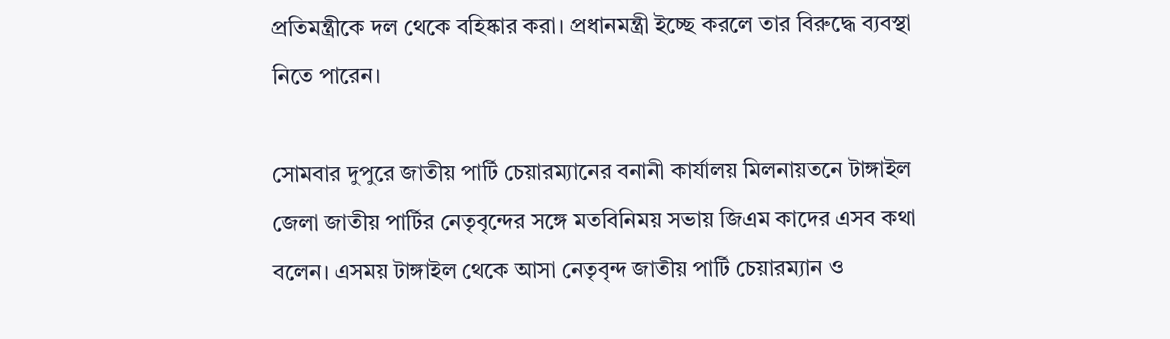প্রতিমন্ত্রীকে দল থেকে বহিষ্কার করা। প্রধানমন্ত্রী ইচ্ছে করলে তার বিরুদ্ধে ব্যবস্থা নিতে পারেন।

সোমবার দুপুরে জাতীয় পার্টি চেয়ারম্যানের বনানী কার্যালয় মিলনায়তনে টাঙ্গাইল জেলা জাতীয় পার্টির নেতৃবৃন্দের সঙ্গে মতবিনিময় সভায় জিএম কাদের এসব কথা বলেন। এসময় টাঙ্গাইল থেকে আসা নেতৃবৃন্দ জাতীয় পার্টি চেয়ারম্যান ও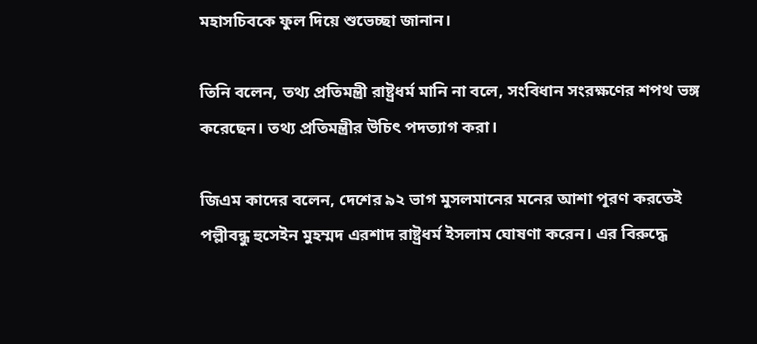মহাসচিবকে ফুল দিয়ে শুভেচ্ছা জানান।

তিনি বলেন, তথ্য প্রতিমন্ত্রী রাষ্ট্রধর্ম মানি না বলে, সংবিধান সংরক্ষণের শপথ ভঙ্গ করেছেন। তথ্য প্রতিমন্ত্রীর উচিৎ পদত্যাগ করা।

জিএম কাদের বলেন, দেশের ৯২ ভাগ মুসলমানের মনের আশা পূরণ করতেই পল্লীবন্ধু হুসেইন মুহম্মদ এরশাদ রাষ্ট্রধর্ম ইসলাম ঘোষণা করেন। এর বিরুদ্ধে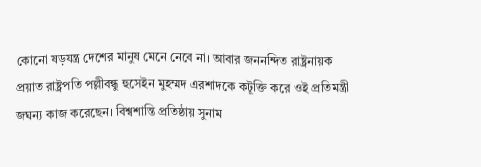কোনো ষড়যন্ত্র দেশের মানুষ মেনে নেবে না। আবার জননন্দিত রাষ্ট্রনায়ক প্রয়াত রাষ্ট্রপতি পল্লীবন্ধু হুসেইন মুহম্মদ এরশাদকে কটূক্তি করে ওই প্রতিমন্ত্রী জঘন্য কাজ করেছেন। বিশ্বশান্তি প্রতিষ্ঠায় সুনাম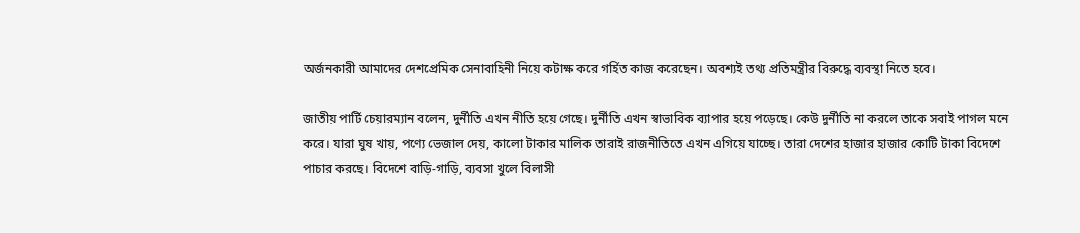অর্জনকারী আমাদের দেশপ্রেমিক সেনাবাহিনী নিয়ে কটাক্ষ করে গর্হিত কাজ করেছেন। অবশ্যই তথ্য প্রতিমন্ত্রীর বিরুদ্ধে ব্যবস্থা নিতে হবে।

জাতীয় পার্টি চেয়ারম্যান বলেন, দুর্নীতি এখন নীতি হয়ে গেছে। দুর্নীতি এখন স্বাভাবিক ব্যাপার হয়ে পড়েছে। কেউ দুর্নীতি না করলে তাকে সবাই পাগল মনে করে। যারা ঘুষ খায়, পণ্যে ভেজাল দেয়, কালো টাকার মালিক তারাই রাজনীতিতে এখন এগিয়ে যাচ্ছে। তারা দেশের হাজার হাজার কোটি টাকা বিদেশে পাচার করছে। বিদেশে বাড়ি-গাড়ি, ব্যবসা খুলে বিলাসী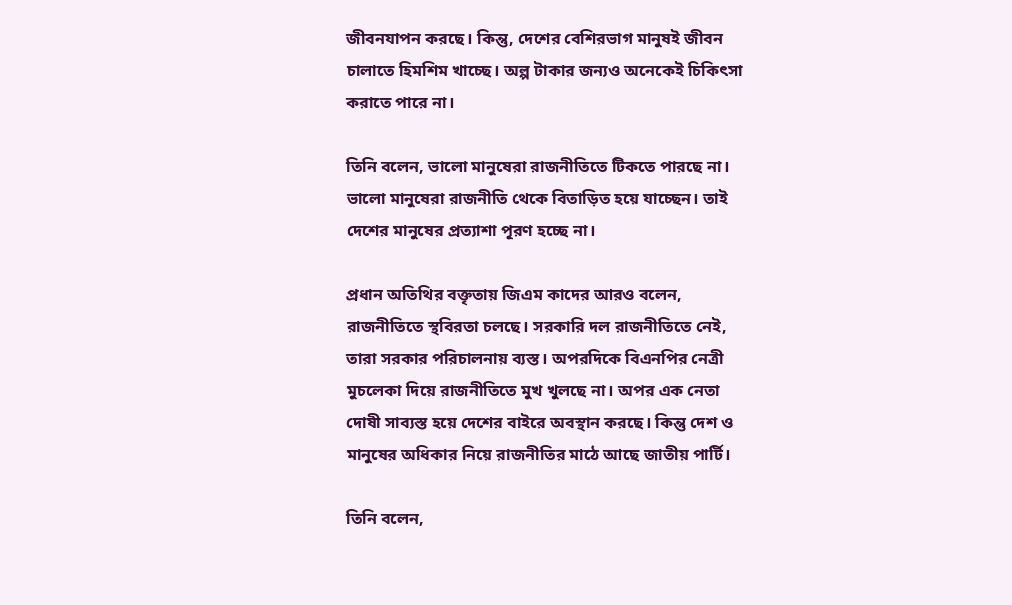জীবনযাপন করছে। কিন্তু, দেশের বেশিরভাগ মানুষই জীবন চালাতে হিমশিম খাচ্ছে। অল্প টাকার জন্যও অনেকেই চিকিৎসা করাতে পারে না।

তিনি বলেন, ভালো মানুষেরা রাজনীতিতে টিকতে পারছে না। ভালো মানুষেরা রাজনীতি থেকে বিতাড়িত হয়ে যাচ্ছেন। তাই দেশের মানুষের প্রত্যাশা পূরণ হচ্ছে না।

প্রধান অতিথির বক্তৃতায় জিএম কাদের আরও বলেন, রাজনীতিতে স্থবিরতা চলছে। সরকারি দল রাজনীতিতে নেই, তারা সরকার পরিচালনায় ব্যস্ত। অপরদিকে বিএনপির নেত্রী মুচলেকা দিয়ে রাজনীতিতে মুখ খুলছে না। অপর এক নেতা দোষী সাব্যস্ত হয়ে দেশের বাইরে অবস্থান করছে। কিন্তু দেশ ও মানুষের অধিকার নিয়ে রাজনীতির মাঠে আছে জাতীয় পার্টি।

তিনি বলেন,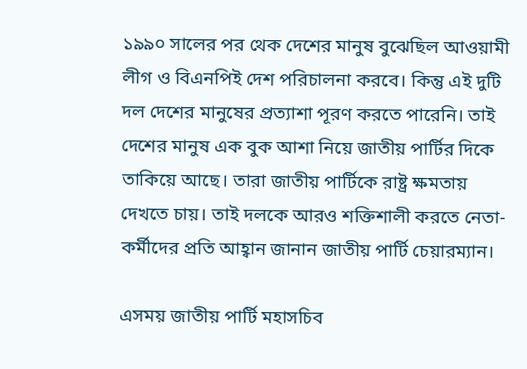১৯৯০ সালের পর থেক দেশের মানুষ বুঝেছিল আওয়ামী লীগ ও বিএনপিই দেশ পরিচালনা করবে। কিন্তু এই দুটি দল দেশের মানুষের প্রত্যাশা পূরণ করতে পারেনি। তাই দেশের মানুষ এক বুক আশা নিয়ে জাতীয় পার্টির দিকে তাকিয়ে আছে। তারা জাতীয় পার্টিকে রাষ্ট্র ক্ষমতায় দেখতে চায়। তাই দলকে আরও শক্তিশালী করতে নেতা-কর্মীদের প্রতি আহ্বান জানান জাতীয় পার্টি চেয়ারম্যান।

এসময় জাতীয় পার্টি মহাসচিব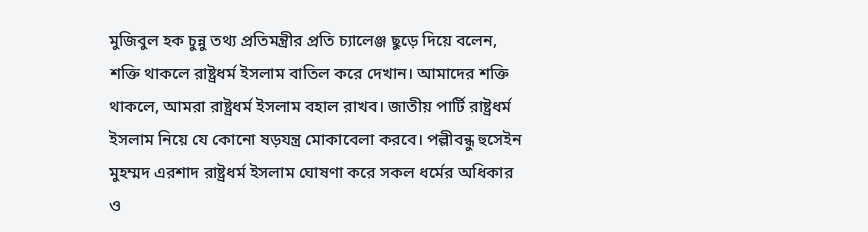মুজিবুল হক চুন্নু তথ্য প্রতিমন্ত্রীর প্রতি চ্যালেঞ্জ ছুড়ে দিয়ে বলেন, শক্তি থাকলে রাষ্ট্রধর্ম ইসলাম বাতিল করে দেখান। আমাদের শক্তি থাকলে, আমরা রাষ্ট্রধর্ম ইসলাম বহাল রাখব। জাতীয় পার্টি রাষ্ট্রধর্ম ইসলাম নিয়ে যে কোনো ষড়যন্ত্র মোকাবেলা করবে। পল্লীবন্ধু হুসেইন মুহম্মদ এরশাদ রাষ্ট্রধর্ম ইসলাম ঘোষণা করে সকল ধর্মের অধিকার ও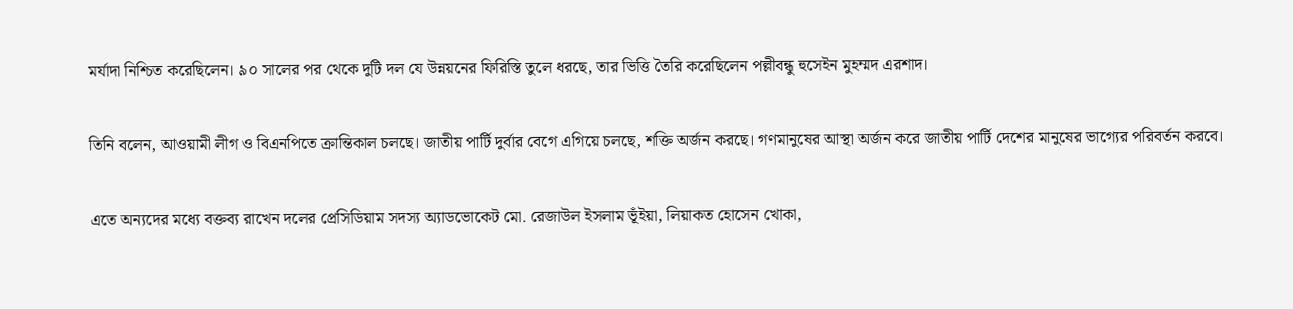মর্যাদা নিশ্চিত করেছিলেন। ৯০ সালের পর থেকে দুটি দল যে উন্নয়নের ফিরিস্তি তুলে ধরছে, তার ভিত্তি তৈরি করেছিলেন পল্লীবন্ধু হুসেইন মুহম্মদ এরশাদ।

তিনি বলেন, আওয়ামী লীগ ও বিএনপিতে ক্রান্তিকাল চলছে। জাতীয় পার্টি দুর্বার বেগে এগিয়ে চলছে, শক্তি অর্জন করছে। গণমানুষের আস্থা অর্জন করে জাতীয় পার্টি দেশের মানুষের ভাগ্যের পরিবর্তন করবে।

এতে অন্যদের মধ্যে বক্তব্য রাখেন দলের প্রেসিডিয়াম সদস্য অ্যাডভোকেট মো. রেজাউল ইসলাম ভূঁইয়া, লিয়াকত হোসেন খোকা,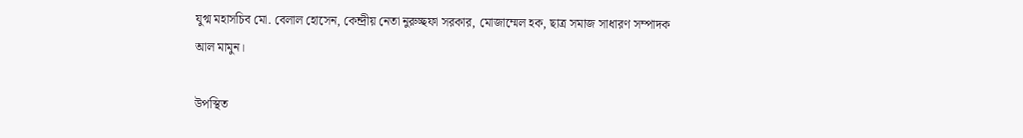যুগ্ম মহাসচিব মো. বেলাল হোসেন, কেন্দ্রীয় নেতা নুরুচ্ছফা সরকার, মোজাম্মেল হক, ছাত্র সমাজ সাধারণ সম্পাদক আল মামুন।

উপস্থিত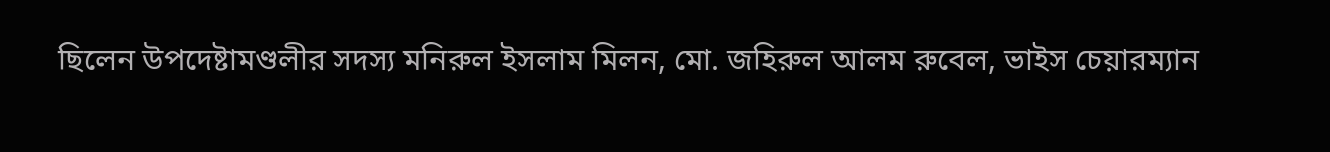ছিলেন উপদেষ্টামণ্ডলীর সদস্য মনিরুল ইসলাম মিলন, মো. জহিরুল আলম রুবেল, ভাইস চেয়ারম্যান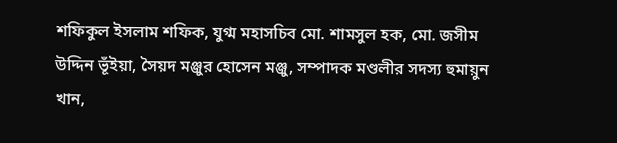শফিকুল ইসলাম শফিক, যুগ্ম মহাসচিব মো. শামসুল হক, মো. জসীম উদ্দিন ভূঁইয়া, সৈয়দ মঞ্জুর হোসেন মঞ্জু, সম্পাদক মণ্ডলীর সদস্য হুমায়ুন খান,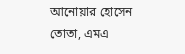আনোয়ার হোসেন তোতা, এমএ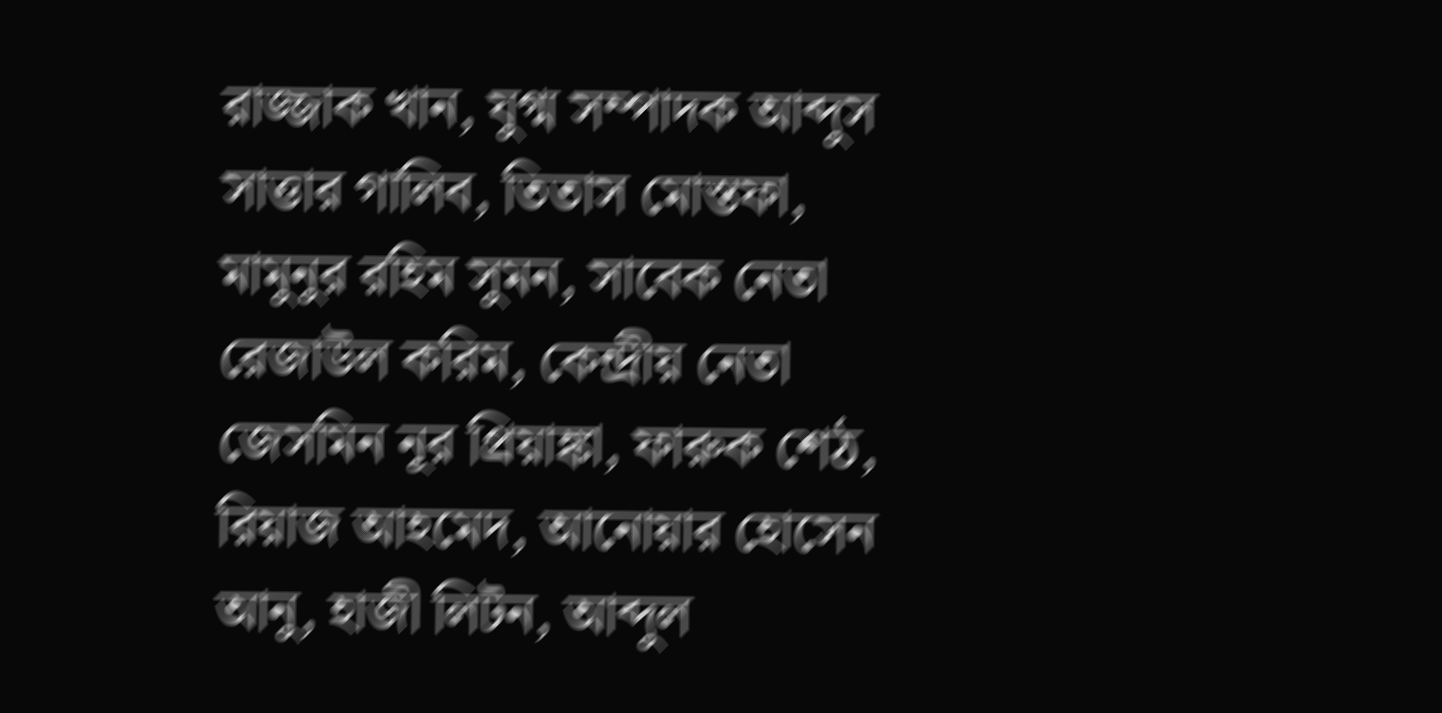রাজ্জাক খান, যুগ্ম সম্পাদক আব্দুস সাত্তার গালিব, তিতাস মোস্তফা, মামুনুর রহিম সুমন, সাবেক নেতা রেজাউল করিম, কেন্দ্রীয় নেতা জেসমিন নূর প্রিয়াঙ্কা, ফারুক শেঠ, রিয়াজ আহমেদ, আনোয়ার হোসেন আনু, হাজী লিটন, আব্দুল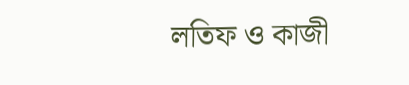লতিফ ও কাজী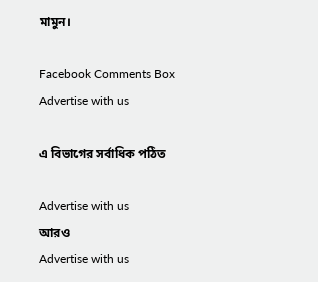মামুন।

Facebook Comments Box
Advertise with us

এ বিভাগের সর্বাধিক পঠিত

Advertise with us
আরও
Advertise with us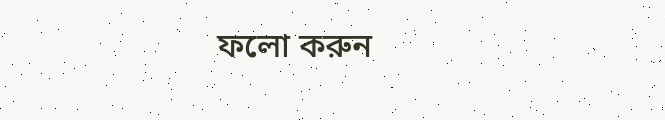ফলো করুন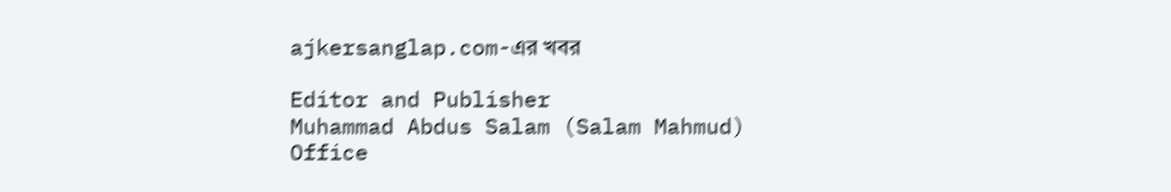ajkersanglap.com-এর খবর

Editor and Publisher
Muhammad Abdus Salam (Salam Mahmud)
Office